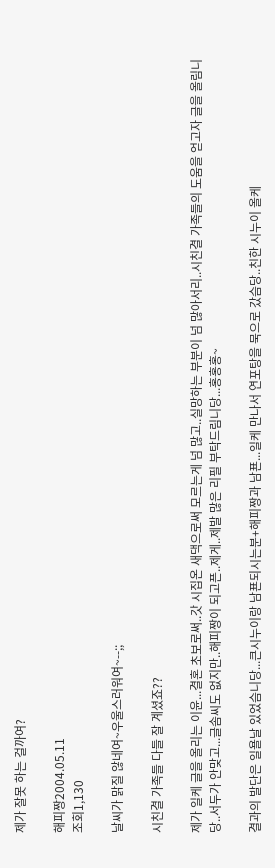제가 잘못 하는 걸까여?

해피짱2004.05.11
조회1,130

날씨가 맑질 않네여~우울스러워여~--;;

시친결 가족들 다들 잘 계셨죠??

제가 일케 글을 올리는 이윤...결혼 초보로써..갓 시집온 새댁으로써 모르는게 넘 많고..실망하는 부분이 넘 많아서리..시친결 가족들의 도움을 얻고자 글을 올림니당..서두가 안맞고...글솜씨도 없지만..해피짱이 되고픈..제게..제발 많은 리필 부탁드림니당...홍홍홍~

결과의 발단은 일욜날 있었슴니당...큰시누이랑 남푠되시는분+해피짱과 남푠...일케 만나서 연포탕을 묵으로 갔슴당..친한 시누이 올케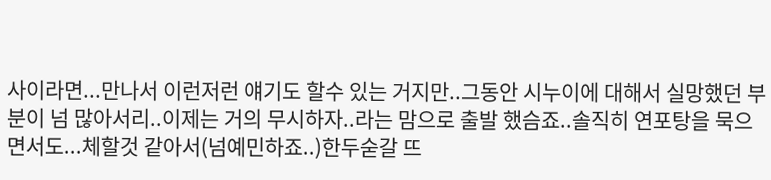사이라면...만나서 이런저런 얘기도 할수 있는 거지만..그동안 시누이에 대해서 실망했던 부분이 넘 많아서리..이제는 거의 무시하자..라는 맘으로 출발 했슴죠..솔직히 연포탕을 묵으면서도...체할것 같아서(넘예민하죠..)한두숟갈 뜨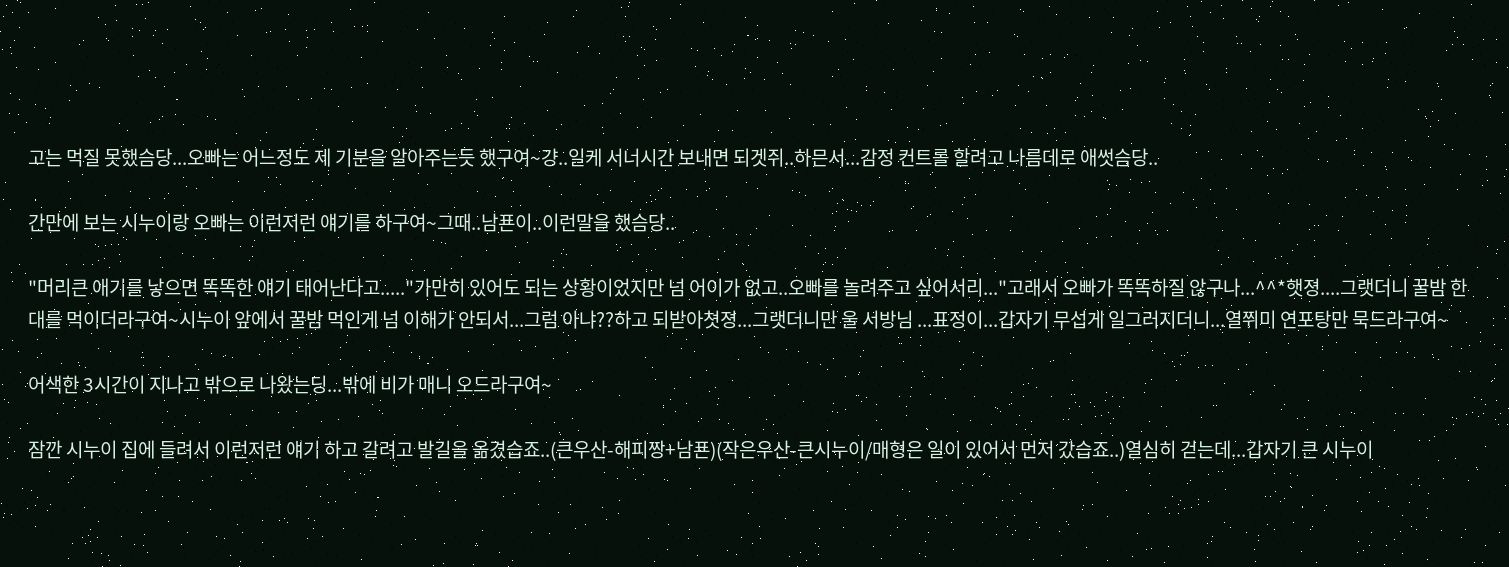고는 먹질 못했슴당...오빠는 어느정도 제 기분을 알아주는듯 했구여~걍..일케 서너시간 보내면 되겟쥐..하믄서...감정 컨트롤 할려고 나름데로 애썻슴당..

간만에 보는 시누이랑 오빠는 이런저런 얘기를 하구여~그때..남푠이..이런말을 했슴당..

"머리큰 애기를 낳으면 똑똑한 얘기 태어난다고....."가만히 있어도 되는 상황이었지만 넘 어이가 없고..오빠를 놀려주고 싶어서리..."고래서 오빠가 똑똑하질 않구나...^^*햇졍....그랫더니 꿀밤 한대를 먹이더라구여~시누이 앞에서 꿀밤 먹인게 넘 이해가 안되서...그럼 아냐??하고 되받아쳣졍...그랫더니만 울 서방님 ...표정이...갑자기 무섭게 일그러지더니...열쮜미 연포탕만 묵드라구여~

어색한 3시간이 지나고 밖으로 나왔는딩...밖에 비가 매니 오드라구여~

잠깐 시누이 집에 들려서 이런저런 얘기 하고 갈려고 발길을 옮겼습죠..(큰우산-해피짱+남푠)(작은우산-큰시누이/매형은 일이 있어서 먼저 갔습죠..)열심히 걷는데...갑자기 큰 시누이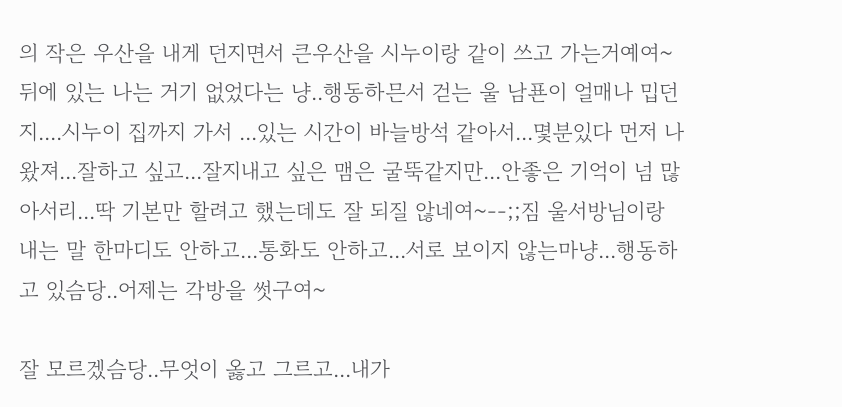의 작은 우산을 내게 던지면서 큰우산을 시누이랑 같이 쓰고 가는거예여~뒤에 있는 나는 거기 없었다는 냥..행동하믄서 걷는 울 남푠이 얼매나 밉던지....시누이 집까지 가서 ...있는 시간이 바늘방석 같아서...몇분있다 먼저 나왔져...잘하고 싶고...잘지내고 싶은 맴은 굴뚝같지만...안좋은 기억이 넘 많아서리...딱 기본만 할려고 했는데도 잘 되질 않네여~--;;짐 울서방님이랑 내는 말 한마디도 안하고...통화도 안하고...서로 보이지 않는마냥...행동하고 있슴당..어제는 각방을 썻구여~

잘 모르겠슴당..무엇이 옳고 그르고...내가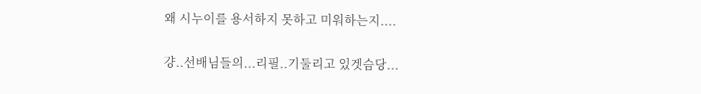왜 시누이를 용서하지 못하고 미워하는지....

걍..선배님들의...리필..기둘리고 있겟슴당...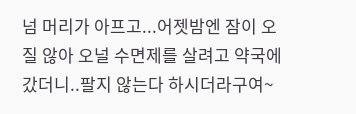넘 머리가 아프고...어젯밤엔 잠이 오질 않아 오널 수면제를 살려고 약국에 갔더니..팔지 않는다 하시더라구여~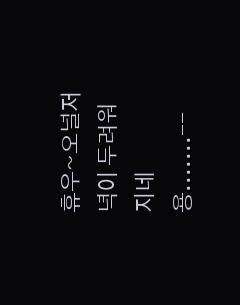휴우~오널저녁이 두려워 지네용.......--